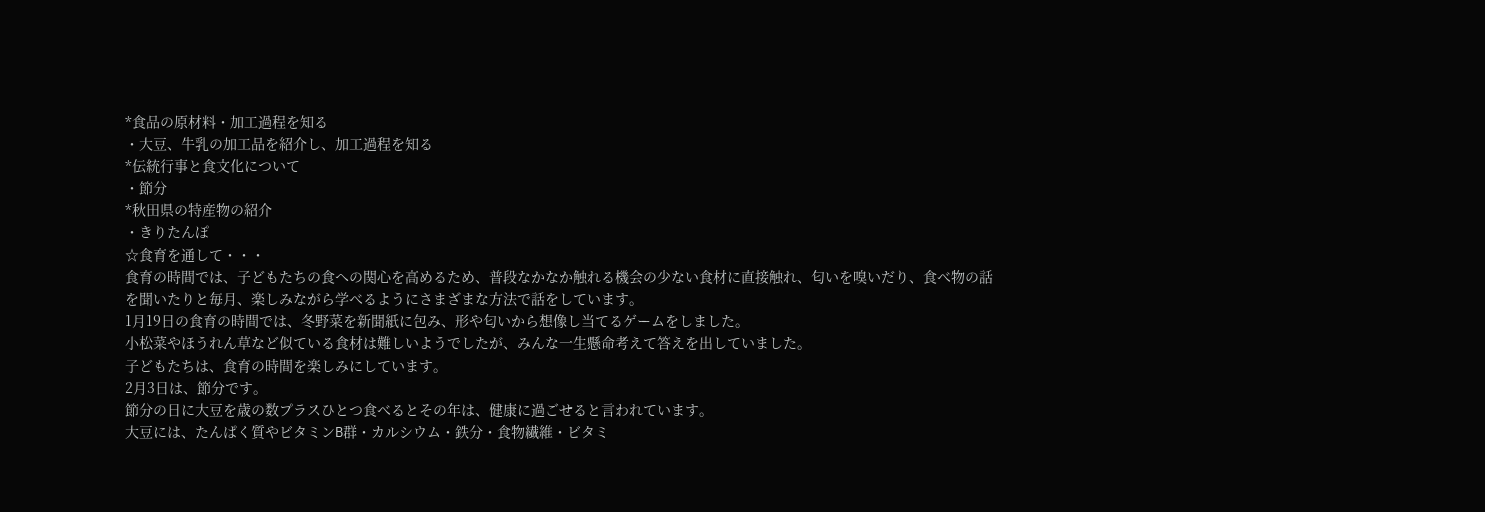*食品の原材料・加工過程を知る
・大豆、牛乳の加工品を紹介し、加工過程を知る
*伝統行事と食文化について
・節分
*秋田県の特産物の紹介
・きりたんぽ
☆食育を通して・・・
食育の時間では、子どもたちの食への関心を高めるため、普段なかなか触れる機会の少ない食材に直接触れ、匂いを嗅いだり、食べ物の話を聞いたりと毎月、楽しみながら学べるようにさまざまな方法で話をしています。
1月19日の食育の時間では、冬野菜を新聞紙に包み、形や匂いから想像し当てるゲームをしました。
小松菜やほうれん草など似ている食材は難しいようでしたが、みんな一生懸命考えて答えを出していました。
子どもたちは、食育の時間を楽しみにしています。
2月3日は、節分です。
節分の日に大豆を歳の数プラスひとつ食べるとその年は、健康に過ごせると言われています。
大豆には、たんぱく質やビタミンB群・カルシウム・鉄分・食物繊維・ビタミ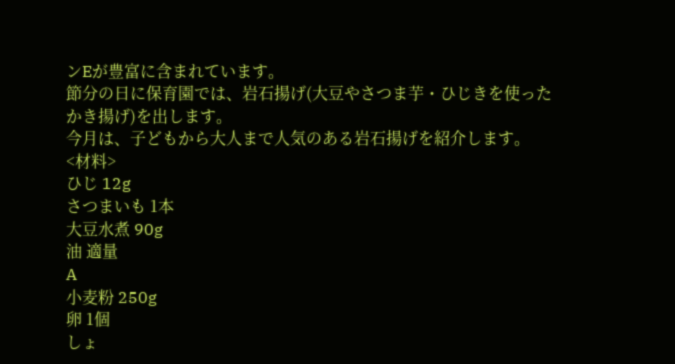ンEが豊富に含まれています。
節分の日に保育園では、岩石揚げ(大豆やさつま芋・ひじきを使ったかき揚げ)を出します。
今月は、子どもから大人まで人気のある岩石揚げを紹介します。
<材料>
ひじ 12g
さつまいも 1本
大豆水煮 90g
油 適量
A
小麦粉 250g
卵 1個
しょ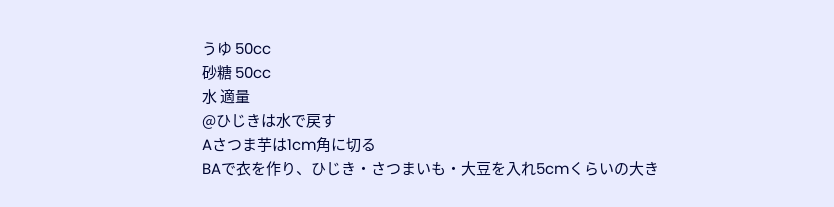うゆ 50cc
砂糖 50cc
水 適量
@ひじきは水で戻す
Aさつま芋は1cm角に切る
BAで衣を作り、ひじき・さつまいも・大豆を入れ5cmくらいの大き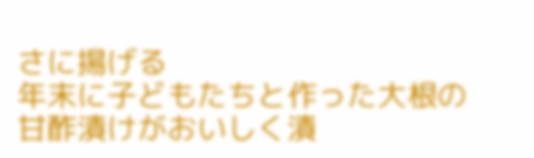さに揚げる
年末に子どもたちと作った大根の甘酢漬けがおいしく漬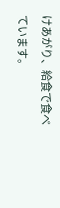けあがり、給食で食べています。